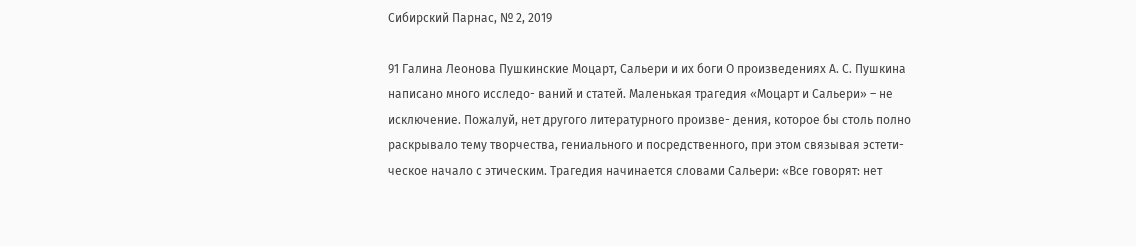Сибирский Парнас, № 2, 2019

91 Галина Леонова Пушкинские Моцарт, Сальери и их боги О произведениях А. С. Пушкина написано много исследо- ваний и статей. Маленькая трагедия «Моцарт и Сальери» – не исключение. Пожалуй, нет другого литературного произве- дения, которое бы столь полно раскрывало тему творчества, гениального и посредственного, при этом связывая эстети- ческое начало с этическим. Трагедия начинается словами Сальери: «Все говорят: нет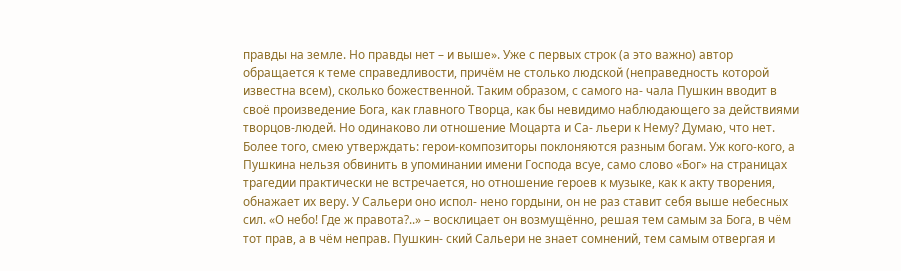правды на земле. Но правды нет – и выше». Уже с первых строк (а это важно) автор обращается к теме справедливости, причём не столько людской (неправедность которой известна всем), сколько божественной. Таким образом, с самого на- чала Пушкин вводит в своё произведение Бога, как главного Творца, как бы невидимо наблюдающего за действиями творцов-людей. Но одинаково ли отношение Моцарта и Са- льери к Нему? Думаю, что нет. Более того, смею утверждать: герои-композиторы поклоняются разным богам. Уж кого-кого, а Пушкина нельзя обвинить в упоминании имени Господа всуе, само слово «Бог» на страницах трагедии практически не встречается, но отношение героев к музыке, как к акту творения, обнажает их веру. У Сальери оно испол- нено гордыни, он не раз ставит себя выше небесных сил. «О небо! Где ж правота?..» – восклицает он возмущённо, решая тем самым за Бога, в чём тот прав, а в чём неправ. Пушкин- ский Сальери не знает сомнений, тем самым отвергая и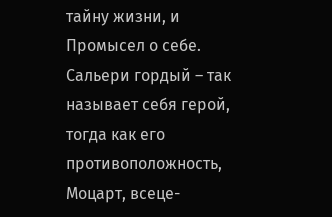тайну жизни, и Промысел о себе. Сальери гордый – так называет себя герой, тогда как его противоположность, Моцарт, всеце-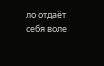ло отдаёт себя воле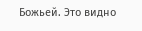Божьей. Это видно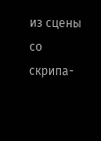из сцены со скрипа-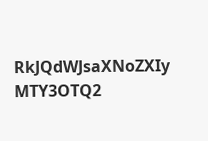RkJQdWJsaXNoZXIy MTY3OTQ2